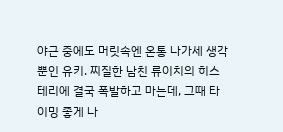야근 중에도 머릿속엔 온통 나가세 생각뿐인 유키. 찌질한 남친 류이치의 히스테리에 결국 폭발하고 마는데, 그때 타이밍 좋게 나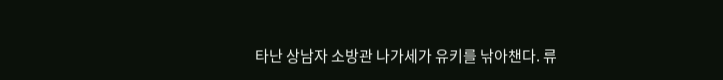타난 상남자 소방관 나가세가 유키를 낚아챈다. 류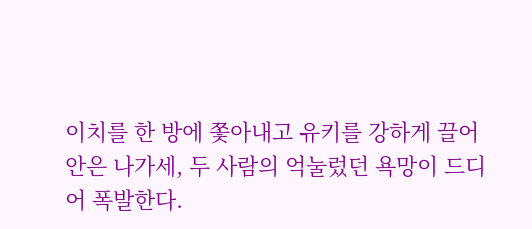이치를 한 방에 쫓아내고 유키를 강하게 끌어안은 나가세, 두 사람의 억눌렀던 욕망이 드디어 폭발한다.